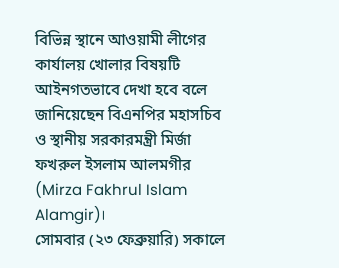বিভিন্ন স্থানে আওয়ামী লীগের কার্যালয় খোলার বিষয়টি আইনগতভাবে দেখা হবে বলে জানিয়েছেন বিএনপির মহাসচিব ও স্থানীয় সরকারমন্ত্রী মির্জা ফখরুল ইসলাম আলমগীর (Mirza Fakhrul Islam Alamgir)।
সোমবার (২৩ ফেব্রুয়ারি) সকালে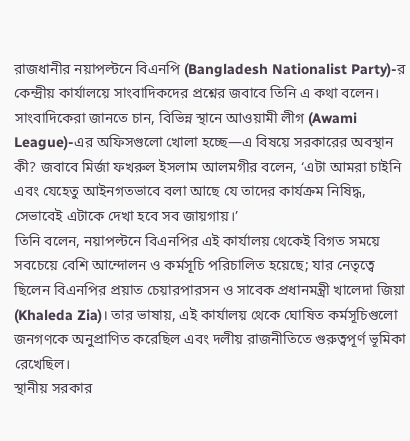রাজধানীর নয়াপল্টনে বিএনপি (Bangladesh Nationalist Party)-র কেন্দ্রীয় কার্যালয়ে সাংবাদিকদের প্রশ্নের জবাবে তিনি এ কথা বলেন।
সাংবাদিকেরা জানতে চান, বিভিন্ন স্থানে আওয়ামী লীগ (Awami League)-এর অফিসগুলো খোলা হচ্ছে—এ বিষয়ে সরকারের অবস্থান কী? জবাবে মির্জা ফখরুল ইসলাম আলমগীর বলেন, ‘এটা আমরা চাইনি এবং যেহেতু আইনগতভাবে বলা আছে যে তাদের কার্যক্রম নিষিদ্ধ, সেভাবেই এটাকে দেখা হবে সব জায়গায়।’
তিনি বলেন, নয়াপল্টনে বিএনপির এই কার্যালয় থেকেই বিগত সময়ে সবচেয়ে বেশি আন্দোলন ও কর্মসূচি পরিচালিত হয়েছে; যার নেতৃত্বে ছিলেন বিএনপির প্রয়াত চেয়ারপারসন ও সাবেক প্রধানমন্ত্রী খালেদা জিয়া (Khaleda Zia)। তার ভাষায়, এই কার্যালয় থেকে ঘোষিত কর্মসূচিগুলো জনগণকে অনুপ্রাণিত করেছিল এবং দলীয় রাজনীতিতে গুরুত্বপূর্ণ ভূমিকা রেখেছিল।
স্থানীয় সরকার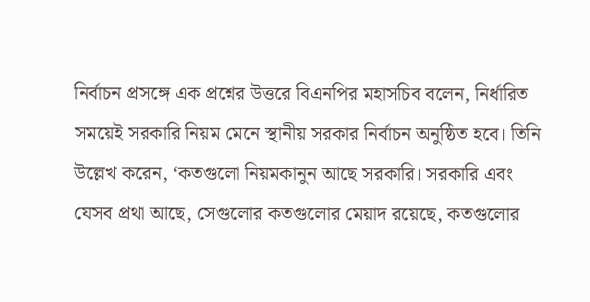নির্বাচন প্রসঙ্গে এক প্রশ্নের উত্তরে বিএনপির মহাসচিব বলেন, নির্ধারিত সময়েই সরকারি নিয়ম মেনে স্থানীয় সরকার নির্বাচন অনুষ্ঠিত হবে। তিনি উল্লেখ করেন, ‘কতগুলো নিয়মকানুন আছে সরকারি। সরকারি এবং যেসব প্রথা আছে, সেগুলোর কতগুলোর মেয়াদ রয়েছে, কতগুলোর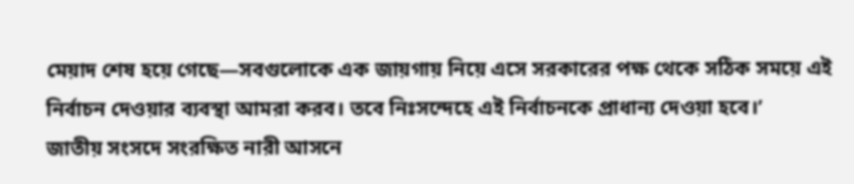মেয়াদ শেষ হয়ে গেছে—সবগুলোকে এক জায়গায় নিয়ে এসে সরকারের পক্ষ থেকে সঠিক সময়ে এই নির্বাচন দেওয়ার ব্যবস্থা আমরা করব। তবে নিঃসন্দেহে এই নির্বাচনকে প্রাধান্য দেওয়া হবে।’
জাতীয় সংসদে সংরক্ষিত নারী আসনে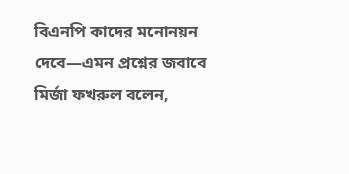বিএনপি কাদের মনোনয়ন দেবে—এমন প্রশ্নের জবাবে মির্জা ফখরুল বলেন,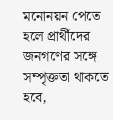মনোনয়ন পেতে হলে প্রার্থীদের জনগণের সঙ্গে সম্পৃক্ততা থাকতে হবে,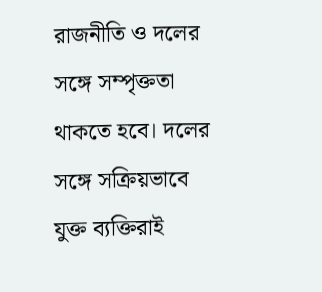রাজনীতি ও দলের সঙ্গে সম্পৃক্ততা থাকতে হবে। দলের সঙ্গে সক্রিয়ভাবে যুক্ত ব্যক্তিরাই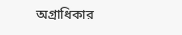অগ্রাধিকার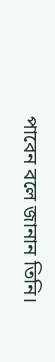পাবেন বলে জানান তিনি।